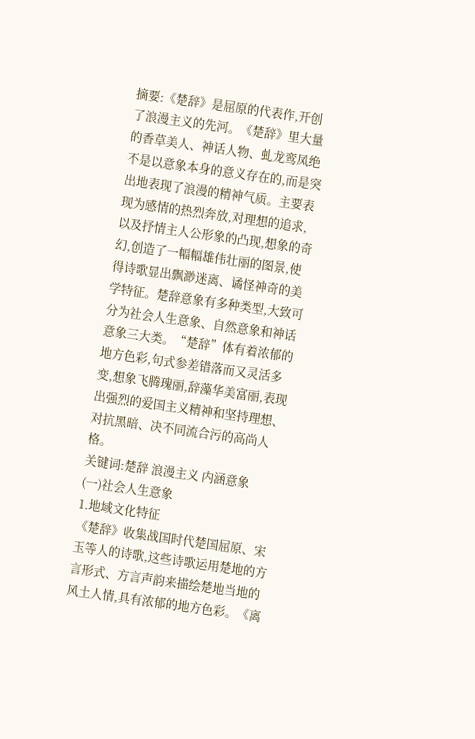摘要:《楚辞》是屈原的代表作,开创了浪漫主义的先河。《楚辞》里大量的香草美人、神话人物、虬龙鸾凤绝不是以意象本身的意义存在的,而是突出地表现了浪漫的精神气质。主要表现为感情的热烈奔放,对理想的追求,以及抒情主人公形象的凸现,想象的奇幻,创造了一幅幅雄伟壮丽的图景,使得诗歌显出飘渺迷离、谲怪神奇的美学特征。楚辞意象有多种类型,大致可分为社会人生意象、自然意象和神话意象三大类。“楚辞”体有着浓郁的地方色彩,句式参差错落而又灵活多变,想象飞腾瑰丽,辞藻华美富丽,表现出强烈的爱国主义精神和坚持理想、对抗黑暗、决不同流合污的高尚人格。
关键词:楚辞 浪漫主义 内涵意象
(一)社会人生意象
1.地域文化特征
《楚辞》收集战国时代楚国屈原、宋玉等人的诗歌,这些诗歌运用楚地的方言形式、方言声韵来描绘楚地当地的风土人情,具有浓郁的地方色彩。《离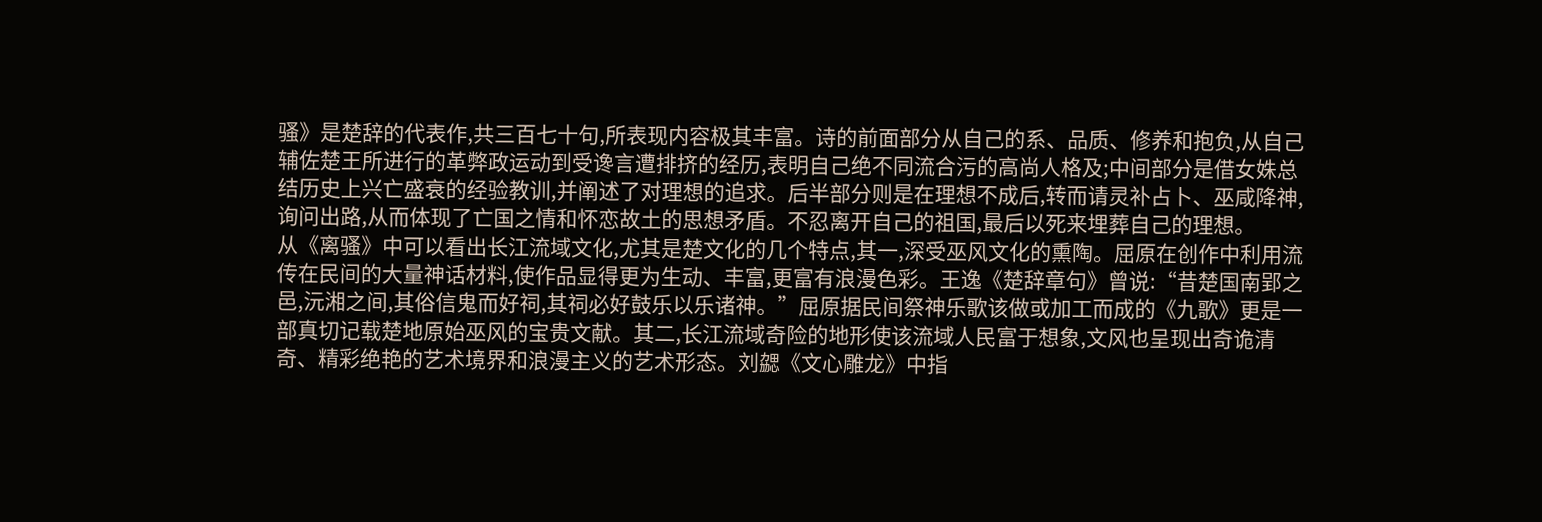骚》是楚辞的代表作,共三百七十句,所表现内容极其丰富。诗的前面部分从自己的系、品质、修养和抱负,从自己辅佐楚王所进行的革弊政运动到受谗言遭排挤的经历,表明自己绝不同流合污的高尚人格及;中间部分是借女姝总结历史上兴亡盛衰的经验教训,并阐述了对理想的追求。后半部分则是在理想不成后,转而请灵补占卜、巫咸降神,询问出路,从而体现了亡国之情和怀恋故土的思想矛盾。不忍离开自己的祖国,最后以死来埋葬自己的理想。
从《离骚》中可以看出长江流域文化,尤其是楚文化的几个特点,其一,深受巫风文化的熏陶。屈原在创作中利用流传在民间的大量神话材料,使作品显得更为生动、丰富,更富有浪漫色彩。王逸《楚辞章句》曾说:“昔楚国南郢之邑,沅湘之间,其俗信鬼而好祠,其祠必好鼓乐以乐诸神。”屈原据民间祭神乐歌该做或加工而成的《九歌》更是一部真切记载楚地原始巫风的宝贵文献。其二,长江流域奇险的地形使该流域人民富于想象,文风也呈现出奇诡清奇、精彩绝艳的艺术境界和浪漫主义的艺术形态。刘勰《文心雕龙》中指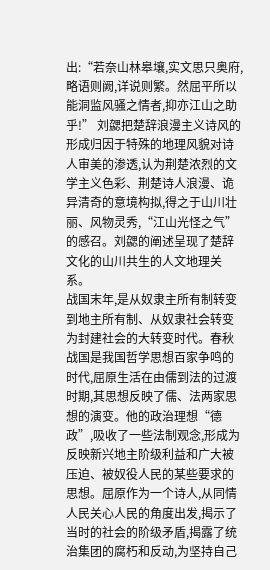出:“若奈山林皋壤,实文思只奥府,略语则阙,详说则繁。然屈平所以能洞监风骚之情者,抑亦江山之助乎!” 刘勰把楚辞浪漫主义诗风的形成归因于特殊的地理风貌对诗人审美的渗透,认为荆楚浓烈的文学主义色彩、荆楚诗人浪漫、诡异清奇的意境构拟,得之于山川壮丽、风物灵秀,“江山光怪之气”的感召。刘勰的阐述呈现了楚辞文化的山川共生的人文地理关系。
战国末年,是从奴隶主所有制转变到地主所有制、从奴隶社会转变为封建社会的大转变时代。春秋战国是我国哲学思想百家争鸣的时代,屈原生活在由儒到法的过渡时期,其思想反映了儒、法两家思想的演变。他的政治理想“德政”,吸收了一些法制观念,形成为反映新兴地主阶级利益和广大被压迫、被奴役人民的某些要求的思想。屈原作为一个诗人,从同情人民关心人民的角度出发,揭示了当时的社会的阶级矛盾,揭露了统治集团的腐朽和反动,为坚持自己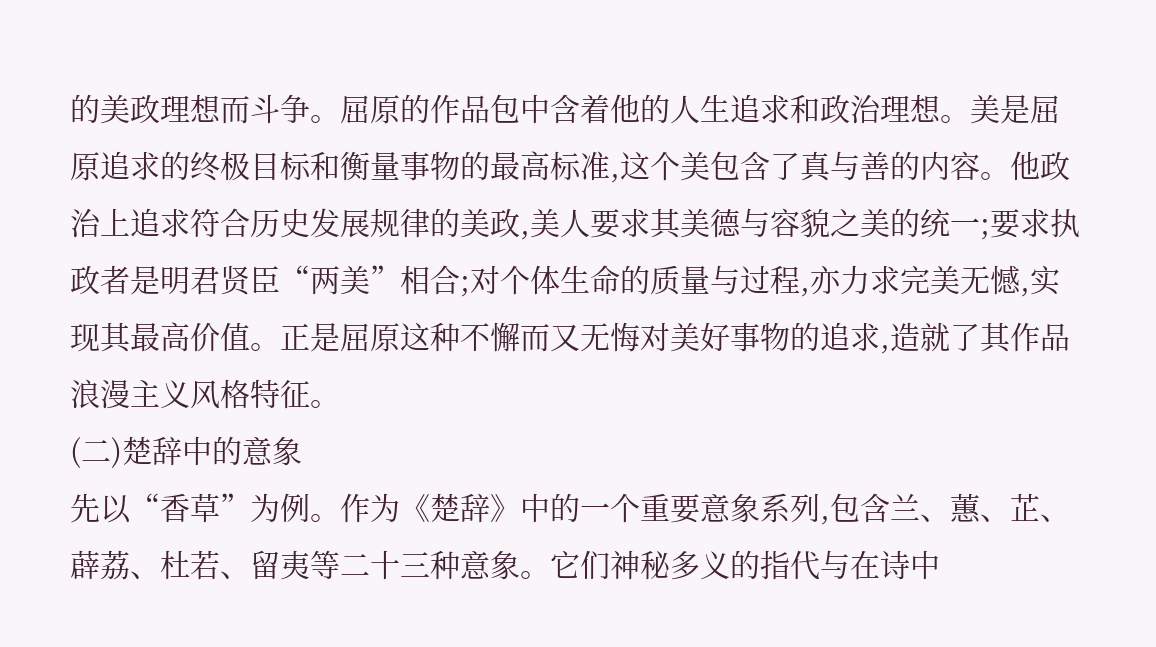的美政理想而斗争。屈原的作品包中含着他的人生追求和政治理想。美是屈原追求的终极目标和衡量事物的最高标准,这个美包含了真与善的内容。他政治上追求符合历史发展规律的美政,美人要求其美德与容貌之美的统一;要求执政者是明君贤臣“两美”相合;对个体生命的质量与过程,亦力求完美无憾,实现其最高价值。正是屈原这种不懈而又无悔对美好事物的追求,造就了其作品浪漫主义风格特征。
(二)楚辞中的意象
先以“香草”为例。作为《楚辞》中的一个重要意象系列,包含兰、蕙、芷、薜荔、杜若、留夷等二十三种意象。它们神秘多义的指代与在诗中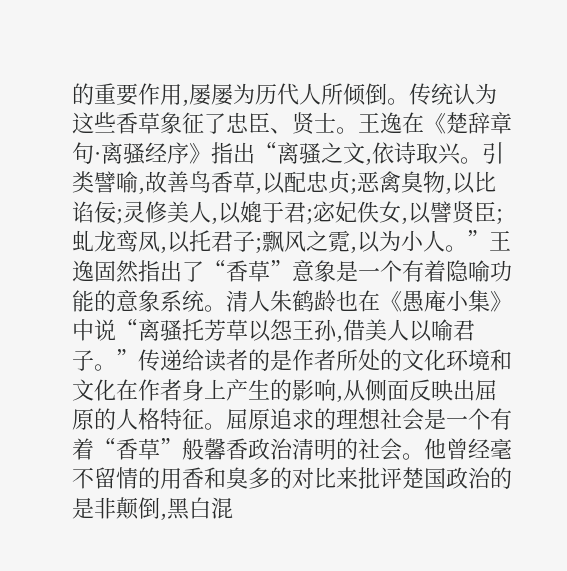的重要作用,屡屡为历代人所倾倒。传统认为这些香草象征了忠臣、贤士。王逸在《楚辞章句·离骚经序》指出“离骚之文,依诗取兴。引类譬喻,故善鸟香草,以配忠贞;恶禽臭物,以比谄佞;灵修美人,以媲于君;宓妃佚女,以譬贤臣;虬龙鸾凤,以托君子;飘风之霓,以为小人。”王逸固然指出了“香草”意象是一个有着隐喻功能的意象系统。清人朱鹤龄也在《愚庵小集》中说“离骚托芳草以怨王孙,借美人以喻君子。”传递给读者的是作者所处的文化环境和文化在作者身上产生的影响,从侧面反映出屈原的人格特征。屈原追求的理想社会是一个有着“香草”般馨香政治清明的社会。他曾经毫不留情的用香和臭多的对比来批评楚国政治的是非颠倒,黑白混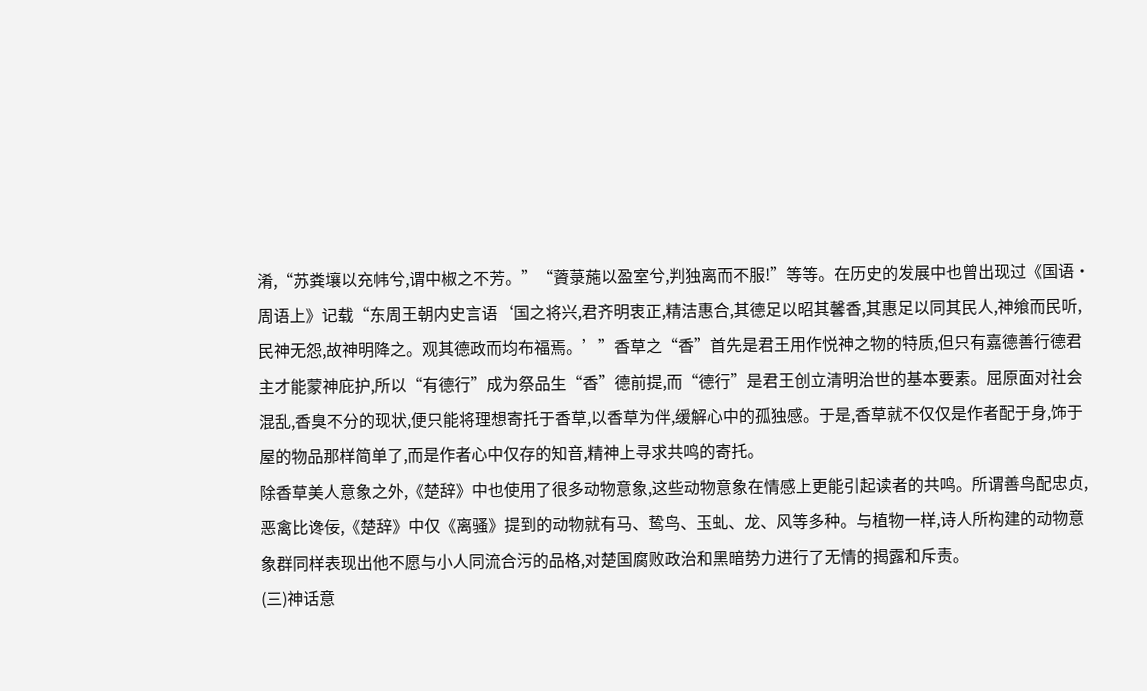淆,“苏粪壤以充帏兮,谓中椒之不芳。”“薋菉葹以盈室兮,判独离而不服!”等等。在历史的发展中也曾出现过《国语·周语上》记载“东周王朝内史言语‘国之将兴,君齐明衷正,精洁惠合,其德足以昭其馨香,其惠足以同其民人,神飨而民听,民神无怨,故神明降之。观其德政而均布福焉。’”香草之“香”首先是君王用作悦神之物的特质,但只有嘉德善行德君主才能蒙神庇护,所以“有德行”成为祭品生“香”德前提,而“德行”是君王创立清明治世的基本要素。屈原面对社会混乱,香臭不分的现状,便只能将理想寄托于香草,以香草为伴,缓解心中的孤独感。于是,香草就不仅仅是作者配于身,饰于屋的物品那样简单了,而是作者心中仅存的知音,精神上寻求共鸣的寄托。
除香草美人意象之外,《楚辞》中也使用了很多动物意象,这些动物意象在情感上更能引起读者的共鸣。所谓善鸟配忠贞,恶禽比谗佞,《楚辞》中仅《离骚》提到的动物就有马、鸷鸟、玉虬、龙、风等多种。与植物一样,诗人所构建的动物意象群同样表现出他不愿与小人同流合污的品格,对楚国腐败政治和黑暗势力进行了无情的揭露和斥责。
(三)神话意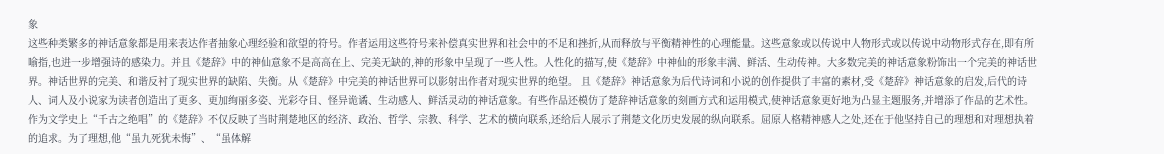象
这些种类繁多的神话意象都是用来表达作者抽象心理经验和欲望的符号。作者运用这些符号来补偿真实世界和社会中的不足和挫折,从而释放与平衡精神性的心理能量。这些意象或以传说中人物形式或以传说中动物形式存在,即有所喻指,也进一步增强诗的感染力。并且《楚辞》中的神仙意象不是高高在上、完美无缺的,神的形象中呈现了一些人性。人性化的描写,使《楚辞》中神仙的形象丰满、鲜活、生动传神。大多数完美的神话意象粉饰出一个完美的神话世界。神话世界的完美、和谐反衬了现实世界的缺陷、失衡。从《楚辞》中完美的神话世界可以影射出作者对现实世界的绝望。 且《楚辞》神话意象为后代诗词和小说的创作提供了丰富的素材,受《楚辞》神话意象的启发,后代的诗人、词人及小说家为读者创造出了更多、更加绚丽多姿、光彩夺目、怪异诡谲、生动感人、鲜活灵动的神话意象。有些作品还模仿了楚辞神话意象的刻画方式和运用模式,使神话意象更好地为凸显主题服务,并增添了作品的艺术性。
作为文学史上“千古之绝唱”的《楚辞》不仅反映了当时荆楚地区的经济、政治、哲学、宗教、科学、艺术的横向联系,还给后人展示了荆楚文化历史发展的纵向联系。屈原人格精神感人之处,还在于他坚持自己的理想和对理想执着的追求。为了理想,他“虽九死犹未悔”、“虽体解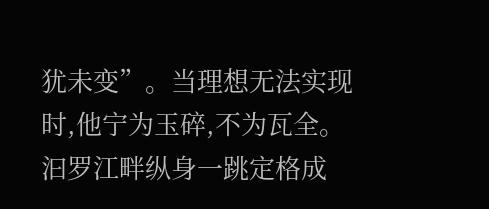犹未变”。当理想无法实现时,他宁为玉碎,不为瓦全。汩罗江畔纵身一跳定格成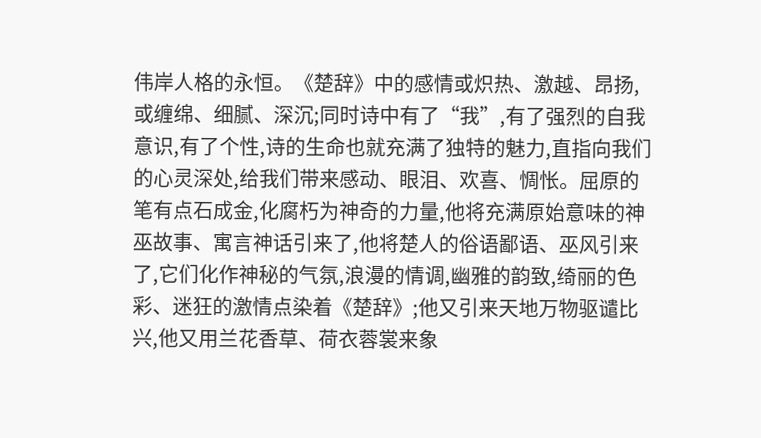伟岸人格的永恒。《楚辞》中的感情或炽热、激越、昂扬,或缠绵、细腻、深沉;同时诗中有了“我”,有了强烈的自我意识,有了个性,诗的生命也就充满了独特的魅力,直指向我们的心灵深处,给我们带来感动、眼泪、欢喜、惆怅。屈原的笔有点石成金,化腐朽为神奇的力量,他将充满原始意味的神巫故事、寓言神话引来了,他将楚人的俗语鄙语、巫风引来了,它们化作神秘的气氛,浪漫的情调,幽雅的韵致,绮丽的色彩、迷狂的激情点染着《楚辞》;他又引来天地万物驱谴比兴,他又用兰花香草、荷衣蓉裳来象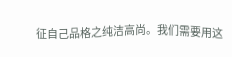征自己品格之纯洁高尚。我们需要用这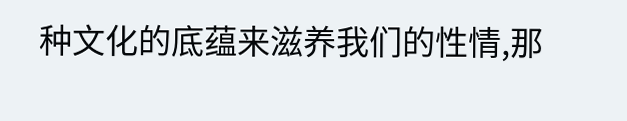种文化的底蕴来滋养我们的性情,那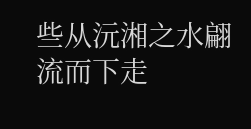些从沅湘之水翩流而下走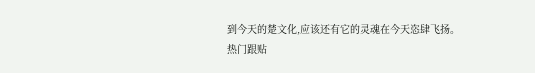到今天的楚文化,应该还有它的灵魂在今天恣肆飞扬。
热门跟贴